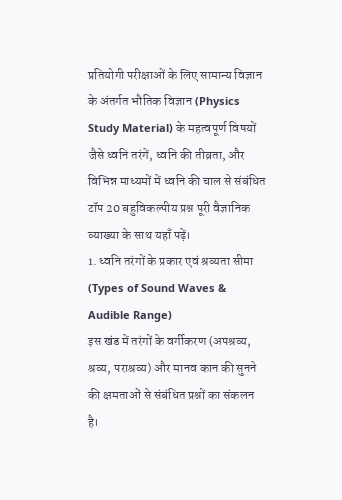प्रतियोगी परीक्षाओं के लिए सामान्य विज्ञान के अंतर्गत भौतिक विज्ञान (Physics Study Material) के महत्वपूर्ण विषयों जैसे ध्वनि तरंगें, ध्वनि की तीव्रता, और विभिन्न माध्यमों में ध्वनि की चाल से संबंधित टॉप 20 बहुविकल्पीय प्रश्न पूरी वैज्ञानिक व्याख्या के साथ यहाँ पढ़ें।
1. ध्वनि तरंगों के प्रकार एवं श्रव्यता सीमा (Types of Sound Waves & Audible Range)
इस खंड में तरंगों के वर्गीकरण (अपश्रव्य, श्रव्य, पराश्रव्य) और मानव कान की सुनने की क्षमताओं से संबंधित प्रश्नों का संकलन है।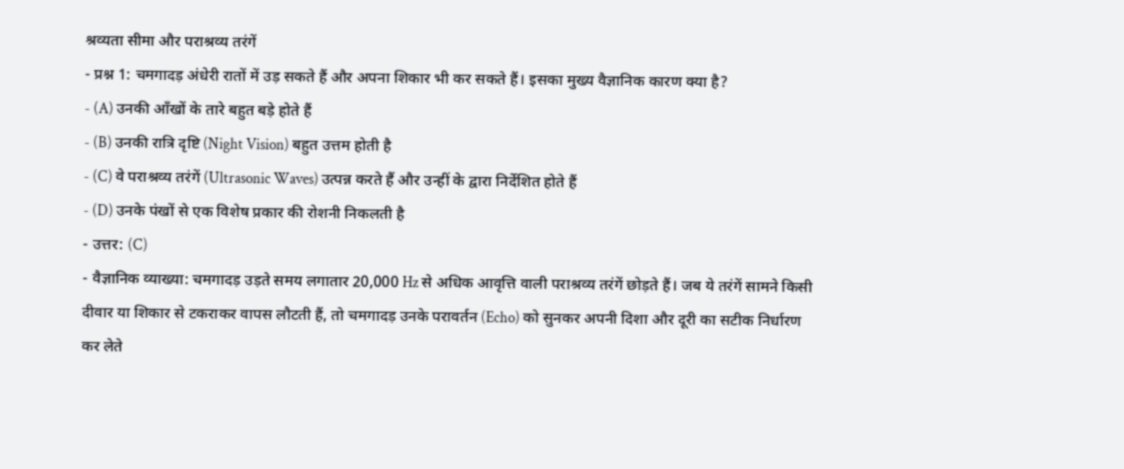श्रव्यता सीमा और पराश्रव्य तरंगें
- प्रश्न 1: चमगादड़ अंधेरी रातों में उड़ सकते हैं और अपना शिकार भी कर सकते हैं। इसका मुख्य वैज्ञानिक कारण क्या है?
- (A) उनकी आँखों के तारे बहुत बड़े होते हैं
- (B) उनकी रात्रि दृष्टि (Night Vision) बहुत उत्तम होती है
- (C) वे पराश्रव्य तरंगें (Ultrasonic Waves) उत्पन्न करते हैं और उन्हीं के द्वारा निर्देशित होते हैं
- (D) उनके पंखों से एक विशेष प्रकार की रोशनी निकलती है
- उत्तर: (C)
- वैज्ञानिक व्याख्या: चमगादड़ उड़ते समय लगातार 20,000 Hz से अधिक आवृत्ति वाली पराश्रव्य तरंगें छोड़ते हैं। जब ये तरंगें सामने किसी दीवार या शिकार से टकराकर वापस लौटती हैं, तो चमगादड़ उनके परावर्तन (Echo) को सुनकर अपनी दिशा और दूरी का सटीक निर्धारण कर लेते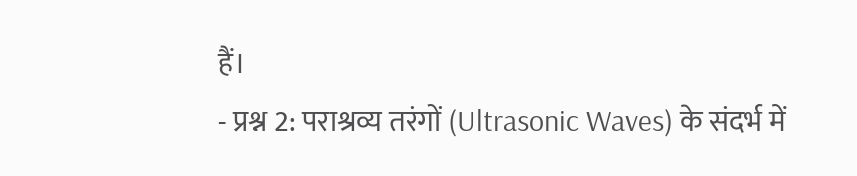हैं।
- प्रश्न 2: पराश्रव्य तरंगों (Ultrasonic Waves) के संदर्भ में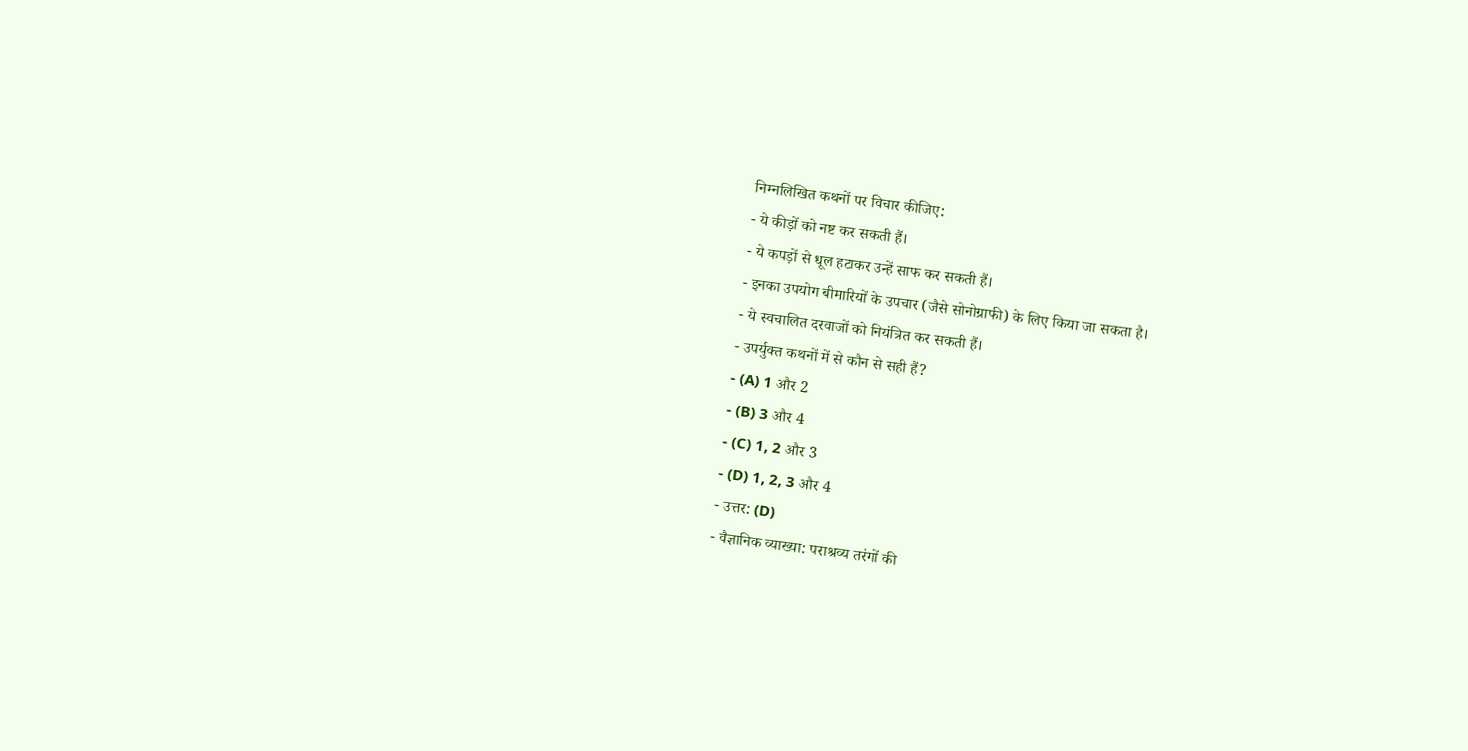निम्नलिखित कथनों पर विचार कीजिए:
- ये कीड़ों को नष्ट कर सकती हैं।
- ये कपड़ों से धूल हटाकर उन्हें साफ कर सकती हैं।
- इनका उपयोग बीमारियों के उपचार (जैसे सोनोग्राफी) के लिए किया जा सकता है।
- ये स्वचालित दरवाजों को नियंत्रित कर सकती हैं।
- उपर्युक्त कथनों में से कौन से सही हैं?
- (A) 1 और 2
- (B) 3 और 4
- (C) 1, 2 और 3
- (D) 1, 2, 3 और 4
- उत्तर: (D)
- वैज्ञानिक व्याख्या: पराश्रव्य तरंगों की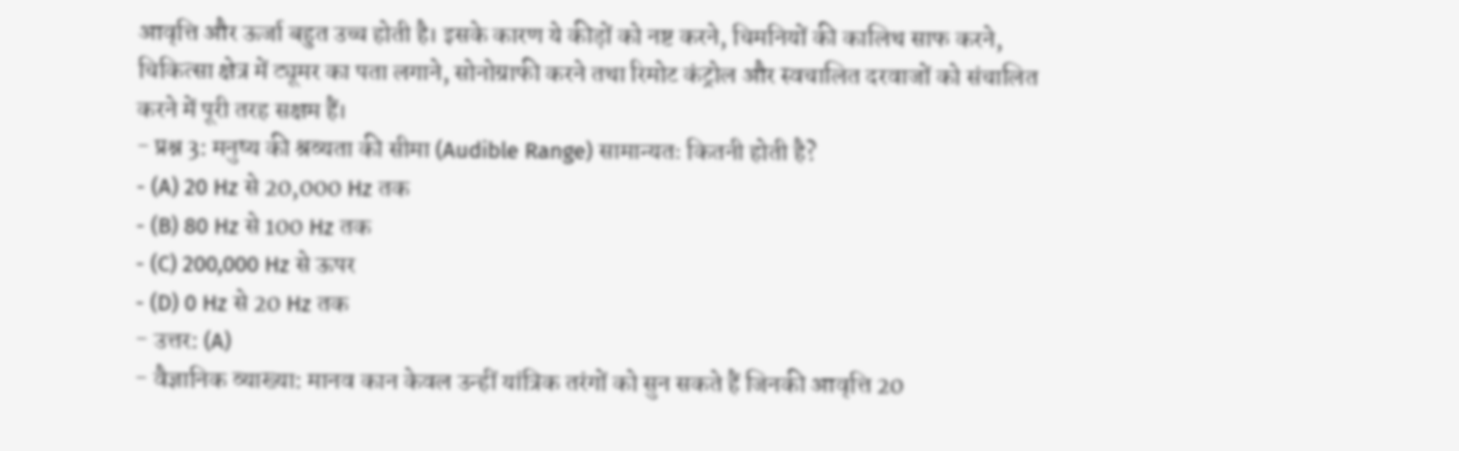आवृत्ति और ऊर्जा बहुत उच्च होती है। इसके कारण ये कीड़ों को नष्ट करने, चिमनियों की कालिथ साफ करने, चिकित्सा क्षेत्र में ट्यूमर का पता लगाने, सोनोग्राफी करने तथा रिमोट कंट्रोल और स्वचालित दरवाजों को संचालित करने में पूरी तरह सक्षम हैं।
- प्रश्न 3: मनुष्य की श्रव्यता की सीमा (Audible Range) सामान्यतः कितनी होती है?
- (A) 20 Hz से 20,000 Hz तक
- (B) 80 Hz से 100 Hz तक
- (C) 200,000 Hz से ऊपर
- (D) 0 Hz से 20 Hz तक
- उत्तर: (A)
- वैज्ञानिक व्याख्या: मानव कान केवल उन्हीं यांत्रिक तरंगों को सुन सकते हैं जिनकी आवृत्ति 20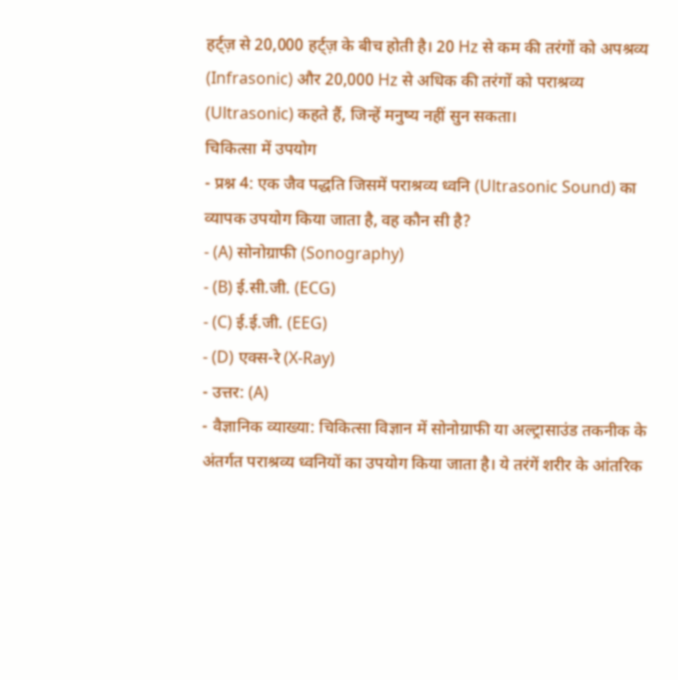हर्ट्ज़ से 20,000 हर्ट्ज़ के बीच होती है। 20 Hz से कम की तरंगों को अपश्रव्य (Infrasonic) और 20,000 Hz से अधिक की तरंगों को पराश्रव्य (Ultrasonic) कहते हैं, जिन्हें मनुष्य नहीं सुन सकता।
चिकित्सा में उपयोग
- प्रश्न 4: एक जैव पद्धति जिसमें पराश्रव्य ध्वनि (Ultrasonic Sound) का व्यापक उपयोग किया जाता है, वह कौन सी है?
- (A) सोनोग्राफी (Sonography)
- (B) ई.सी.जी. (ECG)
- (C) ई.ई.जी. (EEG)
- (D) एक्स-रे (X-Ray)
- उत्तर: (A)
- वैज्ञानिक व्याख्या: चिकित्सा विज्ञान में सोनोग्राफी या अल्ट्रासाउंड तकनीक के अंतर्गत पराश्रव्य ध्वनियों का उपयोग किया जाता है। ये तरंगें शरीर के आंतरिक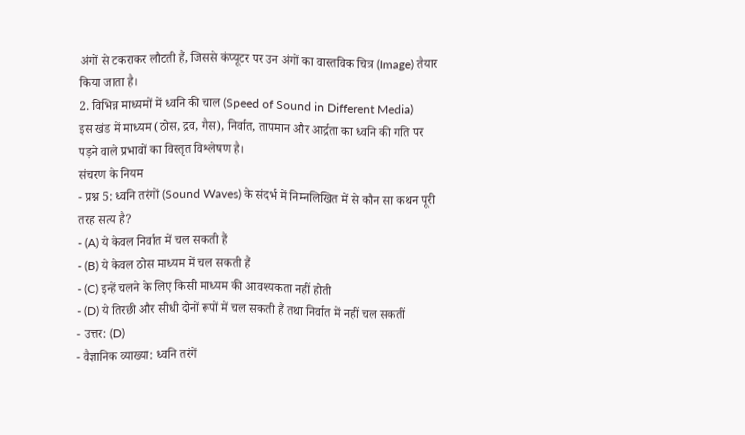अंगों से टकराकर लौटती हैं, जिससे कंप्यूटर पर उन अंगों का वास्तविक चित्र (Image) तैयार किया जाता है।
2. विभिन्न माध्यमों में ध्वनि की चाल (Speed of Sound in Different Media)
इस खंड में माध्यम (ठोस, द्रव, गैस), निर्वात, तापमान और आर्द्रता का ध्वनि की गति पर पड़ने वाले प्रभावों का विस्तृत विश्लेषण है।
संचरण के नियम
- प्रश्न 5: ध्वनि तरंगों (Sound Waves) के संदर्भ में निम्नलिखित में से कौन सा कथन पूरी तरह सत्य है?
- (A) ये केवल निर्वात में चल सकती हैं
- (B) ये केवल ठोस माध्यम में चल सकती हैं
- (C) इन्हें चलने के लिए किसी माध्यम की आवश्यकता नहीं होती
- (D) ये तिरछी और सीधी दोनों रूपों में चल सकती हैं तथा निर्वात में नहीं चल सकतीं
- उत्तर: (D)
- वैज्ञानिक व्याख्या: ध्वनि तरंगें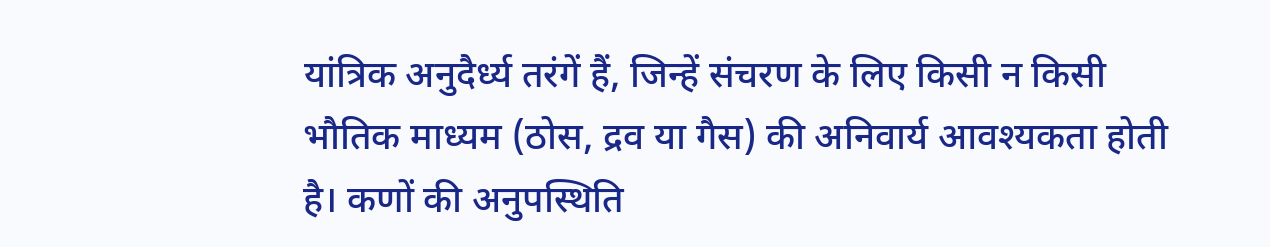यांत्रिक अनुदैर्ध्य तरंगें हैं, जिन्हें संचरण के लिए किसी न किसी भौतिक माध्यम (ठोस, द्रव या गैस) की अनिवार्य आवश्यकता होती है। कणों की अनुपस्थिति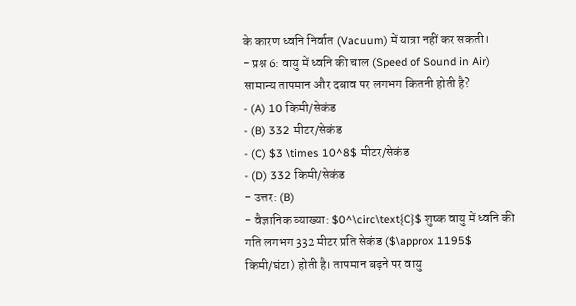के कारण ध्वनि निर्वात (Vacuum) में यात्रा नहीं कर सकती।
- प्रश्न 6: वायु में ध्वनि की चाल (Speed of Sound in Air) सामान्य तापमान और दबाव पर लगभग कितनी होती है?
- (A) 10 किमी/सेकंड
- (B) 332 मीटर/सेकंड
- (C) $3 \times 10^8$ मीटर/सेकंड
- (D) 332 किमी/सेकंड
- उत्तर: (B)
- वैज्ञानिक व्याख्या: $0^\circ\text{C}$ शुष्क वायु में ध्वनि की गति लगभग 332 मीटर प्रति सेकंड ($\approx 1195$ किमी/घंटा) होती है। तापमान बढ़ने पर वायु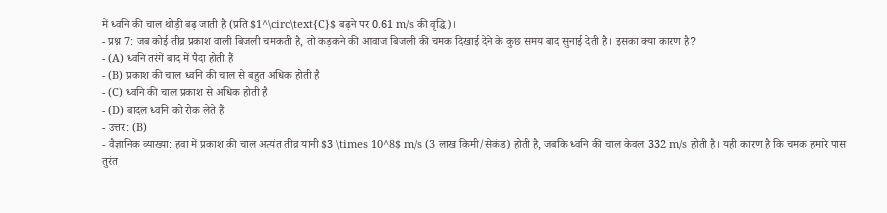में ध्वनि की चाल थोड़ी बढ़ जाती है (प्रति $1^\circ\text{C}$ बढ़ने पर 0.61 m/s की वृद्धि)।
- प्रश्न 7: जब कोई तीव्र प्रकाश वाली बिजली चमकती है, तो कड़कने की आवाज बिजली की चमक दिखाई देने के कुछ समय बाद सुनाई देती है। इसका क्या कारण है?
- (A) ध्वनि तरंगें बाद में पैदा होती हैं
- (B) प्रकाश की चाल ध्वनि की चाल से बहुत अधिक होती है
- (C) ध्वनि की चाल प्रकाश से अधिक होती है
- (D) बादल ध्वनि को रोक लेते हैं
- उत्तर: (B)
- वैज्ञानिक व्याख्या: हवा में प्रकाश की चाल अत्यंत तीव्र यानी $3 \times 10^8$ m/s (3 लाख किमी/सेकंड) होती है, जबकि ध्वनि की चाल केवल 332 m/s होती है। यही कारण है कि चमक हमारे पास तुरंत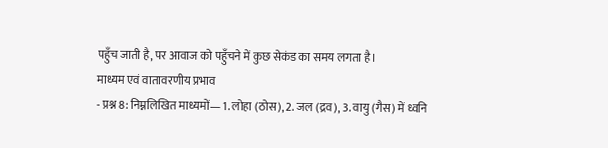पहुँच जाती है, पर आवाज को पहुँचने में कुछ सेकंड का समय लगता है।
माध्यम एवं वातावरणीय प्रभाव
- प्रश्न 8: निम्नलिखित माध्यमों— 1. लोहा (ठोस), 2. जल (द्रव), 3. वायु (गैस) में ध्वनि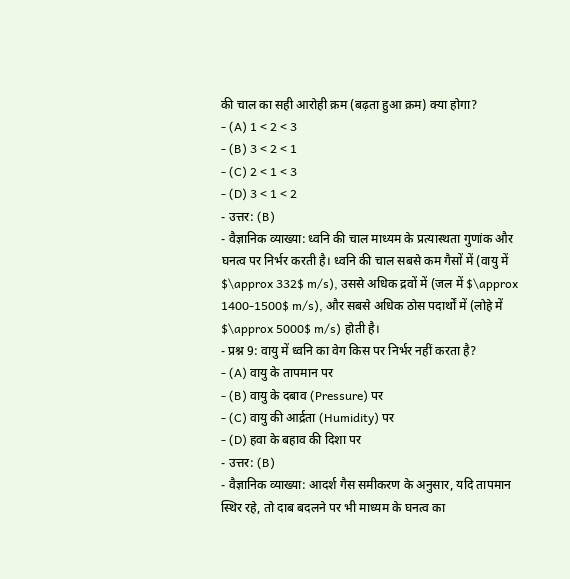की चाल का सही आरोही क्रम (बढ़ता हुआ क्रम) क्या होगा?
- (A) 1 < 2 < 3
- (B) 3 < 2 < 1
- (C) 2 < 1 < 3
- (D) 3 < 1 < 2
- उत्तर: (B)
- वैज्ञानिक व्याख्या: ध्वनि की चाल माध्यम के प्रत्यास्थता गुणांक और घनत्व पर निर्भर करती है। ध्वनि की चाल सबसे कम गैसों में (वायु में $\approx 332$ m/s), उससे अधिक द्रवों में (जल में $\approx 1400-1500$ m/s), और सबसे अधिक ठोस पदार्थों में (लोहे में $\approx 5000$ m/s) होती है।
- प्रश्न 9: वायु में ध्वनि का वेग किस पर निर्भर नहीं करता है?
- (A) वायु के तापमान पर
- (B) वायु के दबाव (Pressure) पर
- (C) वायु की आर्द्रता (Humidity) पर
- (D) हवा के बहाव की दिशा पर
- उत्तर: (B)
- वैज्ञानिक व्याख्या: आदर्श गैस समीकरण के अनुसार, यदि तापमान स्थिर रहे, तो दाब बदलने पर भी माध्यम के घनत्व का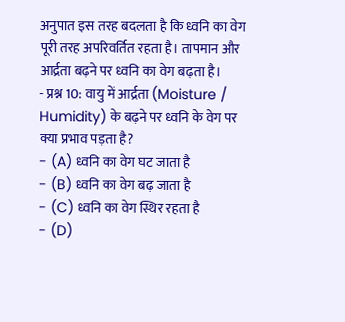अनुपात इस तरह बदलता है कि ध्वनि का वेग पूरी तरह अपरिवर्तित रहता है। तापमान और आर्द्रता बढ़ने पर ध्वनि का वेग बढ़ता है।
- प्रश्न 10: वायु में आर्द्रता (Moisture / Humidity) के बढ़ने पर ध्वनि के वेग पर क्या प्रभाव पड़ता है?
- (A) ध्वनि का वेग घट जाता है
- (B) ध्वनि का वेग बढ़ जाता है
- (C) ध्वनि का वेग स्थिर रहता है
- (D)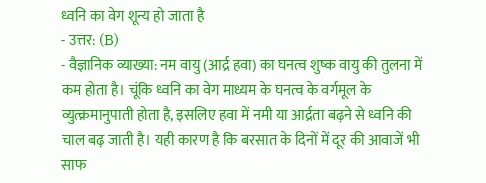ध्वनि का वेग शून्य हो जाता है
- उत्तर: (B)
- वैज्ञानिक व्याख्या: नम वायु (आर्द्र हवा) का घनत्व शुष्क वायु की तुलना में कम होता है। चूंकि ध्वनि का वेग माध्यम के घनत्व के वर्गमूल के व्युत्क्रमानुपाती होता है, इसलिए हवा में नमी या आर्द्रता बढ़ने से ध्वनि की चाल बढ़ जाती है। यही कारण है कि बरसात के दिनों में दूर की आवाजें भी साफ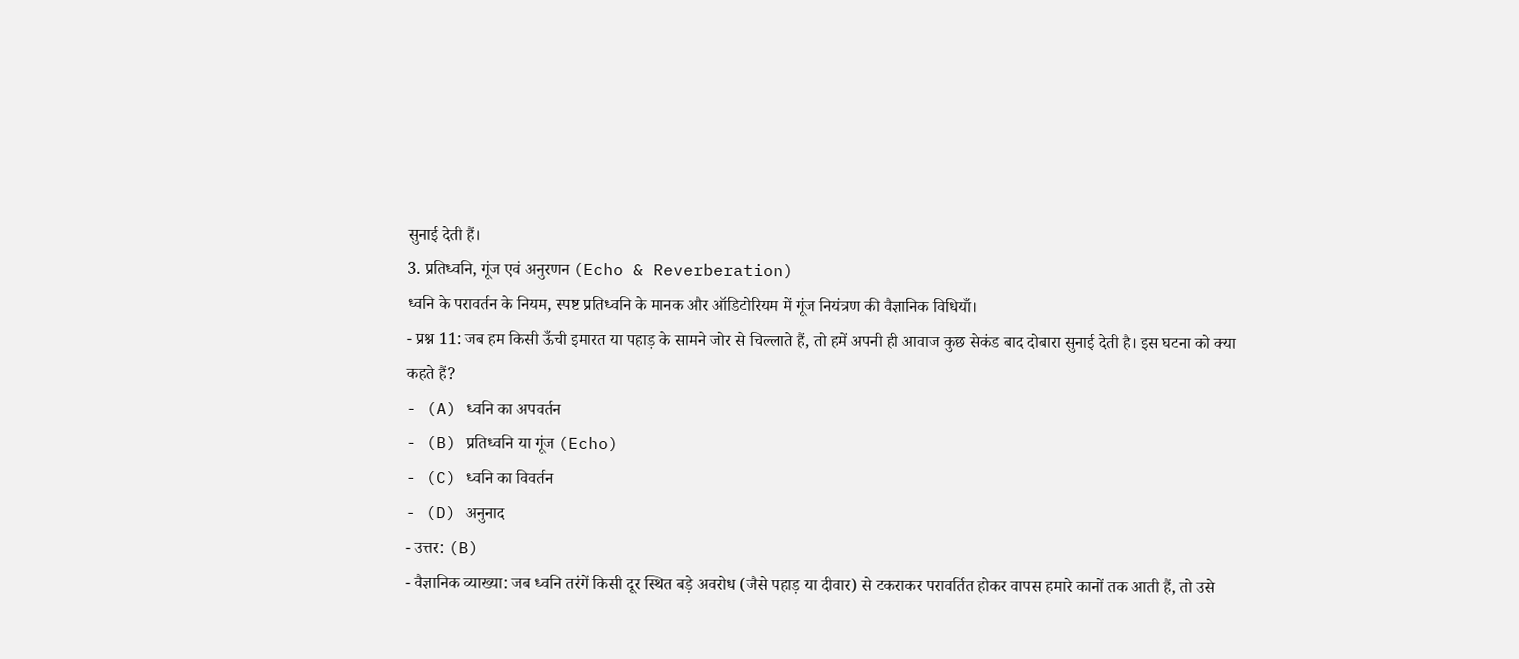सुनाई देती हैं।
3. प्रतिध्वनि, गूंज एवं अनुरणन (Echo & Reverberation)
ध्वनि के परावर्तन के नियम, स्पष्ट प्रतिध्वनि के मानक और ऑडिटोरियम में गूंज नियंत्रण की वैज्ञानिक विधियाँ।
- प्रश्न 11: जब हम किसी ऊँची इमारत या पहाड़ के सामने जोर से चिल्लाते हैं, तो हमें अपनी ही आवाज कुछ सेकंड बाद दोबारा सुनाई देती है। इस घटना को क्या कहते हैं?
- (A) ध्वनि का अपवर्तन
- (B) प्रतिध्वनि या गूंज (Echo)
- (C) ध्वनि का विवर्तन
- (D) अनुनाद
- उत्तर: (B)
- वैज्ञानिक व्याख्या: जब ध्वनि तरंगें किसी दूर स्थित बड़े अवरोध (जैसे पहाड़ या दीवार) से टकराकर परावर्तित होकर वापस हमारे कानों तक आती हैं, तो उसे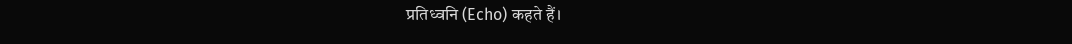प्रतिध्वनि (Echo) कहते हैं।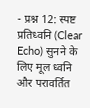- प्रश्न 12: स्पष्ट प्रतिध्वनि (Clear Echo) सुनने के लिए मूल ध्वनि और परावर्तित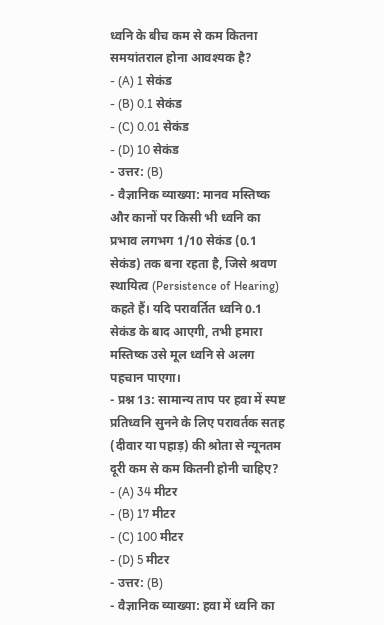ध्वनि के बीच कम से कम कितना समयांतराल होना आवश्यक है?
- (A) 1 सेकंड
- (B) 0.1 सेकंड
- (C) 0.01 सेकंड
- (D) 10 सेकंड
- उत्तर: (B)
- वैज्ञानिक व्याख्या: मानव मस्तिष्क और कानों पर किसी भी ध्वनि का प्रभाव लगभग 1/10 सेकंड (0.1 सेकंड) तक बना रहता है, जिसे श्रवण स्थायित्व (Persistence of Hearing) कहते हैं। यदि परावर्तित ध्वनि 0.1 सेकंड के बाद आएगी, तभी हमारा मस्तिष्क उसे मूल ध्वनि से अलग पहचान पाएगा।
- प्रश्न 13: सामान्य ताप पर हवा में स्पष्ट प्रतिध्वनि सुनने के लिए परावर्तक सतह (दीवार या पहाड़) की श्रोता से न्यूनतम दूरी कम से कम कितनी होनी चाहिए?
- (A) 34 मीटर
- (B) 17 मीटर
- (C) 100 मीटर
- (D) 5 मीटर
- उत्तर: (B)
- वैज्ञानिक व्याख्या: हवा में ध्वनि का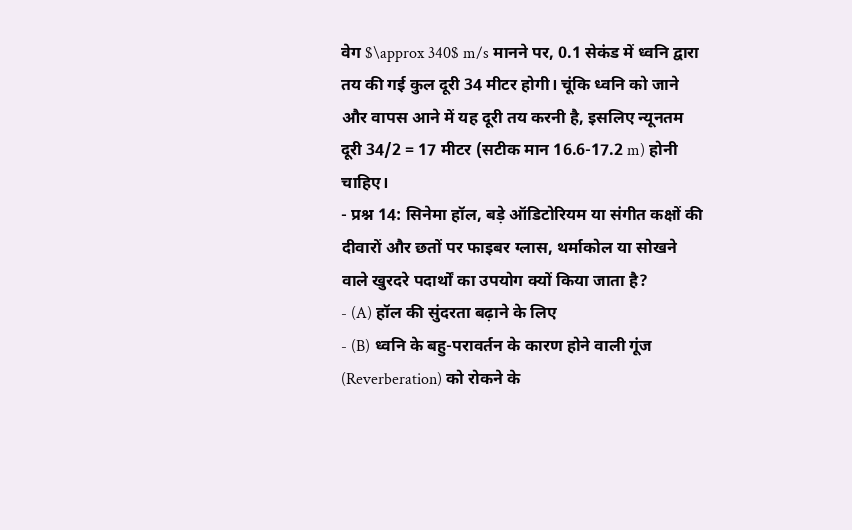वेग $\approx 340$ m/s मानने पर, 0.1 सेकंड में ध्वनि द्वारा तय की गई कुल दूरी 34 मीटर होगी। चूंकि ध्वनि को जाने और वापस आने में यह दूरी तय करनी है, इसलिए न्यूनतम दूरी 34/2 = 17 मीटर (सटीक मान 16.6-17.2 m) होनी चाहिए।
- प्रश्न 14: सिनेमा हॉल, बड़े ऑडिटोरियम या संगीत कक्षों की दीवारों और छतों पर फाइबर ग्लास, थर्माकोल या सोखने वाले खुरदरे पदार्थों का उपयोग क्यों किया जाता है?
- (A) हॉल की सुंदरता बढ़ाने के लिए
- (B) ध्वनि के बहु-परावर्तन के कारण होने वाली गूंज (Reverberation) को रोकने के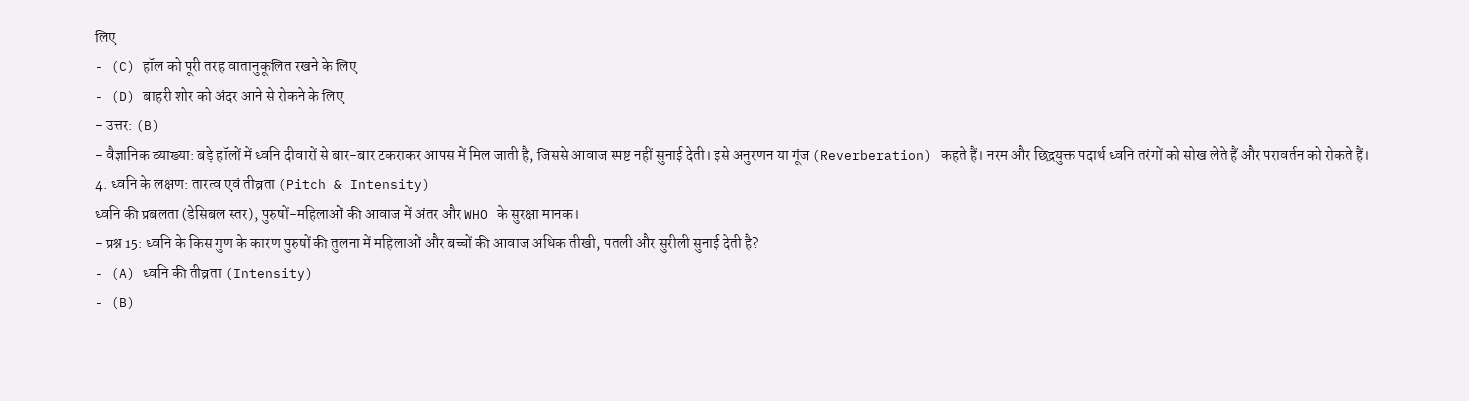लिए
- (C) हॉल को पूरी तरह वातानुकूलित रखने के लिए
- (D) बाहरी शोर को अंदर आने से रोकने के लिए
- उत्तर: (B)
- वैज्ञानिक व्याख्या: बड़े हॉलों में ध्वनि दीवारों से बार-बार टकराकर आपस में मिल जाती है, जिससे आवाज स्पष्ट नहीं सुनाई देती। इसे अनुरणन या गूंज (Reverberation) कहते हैं। नरम और छिद्रयुक्त पदार्थ ध्वनि तरंगों को सोख लेते हैं और परावर्तन को रोकते हैं।
4. ध्वनि के लक्षण: तारत्व एवं तीव्रता (Pitch & Intensity)
ध्वनि की प्रबलता (डेसिबल स्तर), पुरुषों-महिलाओं की आवाज में अंतर और WHO के सुरक्षा मानक।
- प्रश्न 15: ध्वनि के किस गुण के कारण पुरुषों की तुलना में महिलाओं और बच्चों की आवाज अधिक तीखी, पतली और सुरीली सुनाई देती है?
- (A) ध्वनि की तीव्रता (Intensity)
- (B)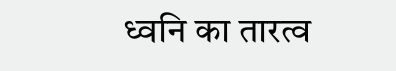ध्वनि का तारत्व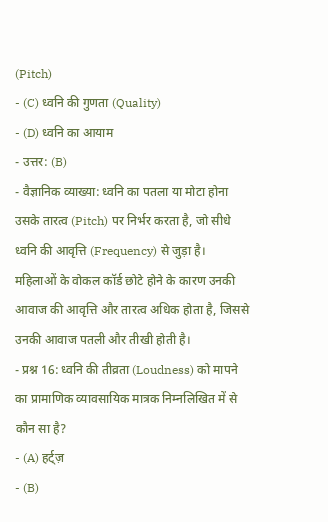(Pitch)
- (C) ध्वनि की गुणता (Quality)
- (D) ध्वनि का आयाम
- उत्तर: (B)
- वैज्ञानिक व्याख्या: ध्वनि का पतला या मोटा होना उसके तारत्व (Pitch) पर निर्भर करता है, जो सीधे ध्वनि की आवृत्ति (Frequency) से जुड़ा है। महिलाओं के वोकल कॉर्ड छोटे होने के कारण उनकी आवाज की आवृत्ति और तारत्व अधिक होता है, जिससे उनकी आवाज पतली और तीखी होती है।
- प्रश्न 16: ध्वनि की तीव्रता (Loudness) को मापने का प्रामाणिक व्यावसायिक मात्रक निम्नलिखित में से कौन सा है?
- (A) हर्ट्ज़
- (B)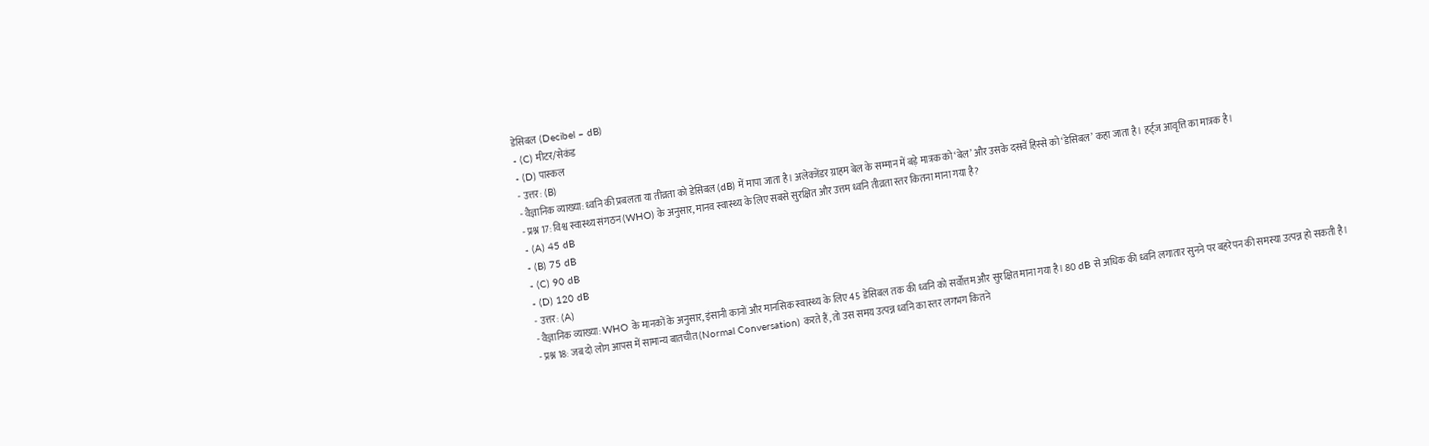डेसिबल (Decibel – dB)
- (C) मीटर/सेकंड
- (D) पास्कल
- उत्तर: (B)
- वैज्ञानिक व्याख्या: ध्वनि की प्रबलता या तीव्रता को डेसिबल (dB) में मापा जाता है। अलेक्जेंडर ग्राहम बेल के सम्मान में बड़े मात्रक को ‘बेल’ और उसके दसवें हिस्से को ‘डेसिबल’ कहा जाता है। हर्ट्ज़ आवृत्ति का मात्रक है।
- प्रश्न 17: विश्व स्वास्थ्य संगठन (WHO) के अनुसार, मानव स्वास्थ्य के लिए सबसे सुरक्षित और उत्तम ध्वनि तीव्रता स्तर कितना माना गया है?
- (A) 45 dB
- (B) 75 dB
- (C) 90 dB
- (D) 120 dB
- उत्तर: (A)
- वैज्ञानिक व्याख्या: WHO के मानकों के अनुसार, इंसानी कानों और मानसिक स्वास्थ्य के लिए 45 डेसिबल तक की ध्वनि को सर्वोत्तम और सुरक्षित माना गया है। 80 dB से अधिक की ध्वनि लगातार सुनने पर बहरेपन की समस्या उत्पन्न हो सकती है।
- प्रश्न 18: जब दो लोग आपस में सामान्य बातचीत (Normal Conversation) करते हैं, तो उस समय उत्पन्न ध्वनि का स्तर लगभग कितने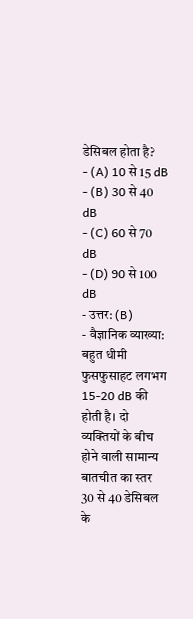डेसिबल होता है?
- (A) 10 से 15 dB
- (B) 30 से 40 dB
- (C) 60 से 70 dB
- (D) 90 से 100 dB
- उत्तर: (B)
- वैज्ञानिक व्याख्या: बहुत धीमी फुसफुसाहट लगभग 15-20 dB की होती है। दो व्यक्तियों के बीच होने वाली सामान्य बातचीत का स्तर 30 से 40 डेसिबल के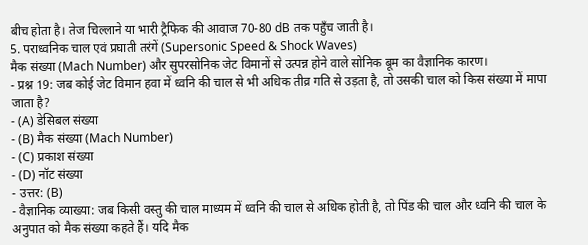बीच होता है। तेज चिल्लाने या भारी ट्रैफिक की आवाज 70-80 dB तक पहुँच जाती है।
5. पराध्वनिक चाल एवं प्रघाती तरंगें (Supersonic Speed & Shock Waves)
मैक संख्या (Mach Number) और सुपरसोनिक जेट विमानों से उत्पन्न होने वाले सोनिक बूम का वैज्ञानिक कारण।
- प्रश्न 19: जब कोई जेट विमान हवा में ध्वनि की चाल से भी अधिक तीव्र गति से उड़ता है, तो उसकी चाल को किस संख्या में मापा जाता है?
- (A) डेसिबल संख्या
- (B) मैक संख्या (Mach Number)
- (C) प्रकाश संख्या
- (D) नॉट संख्या
- उत्तर: (B)
- वैज्ञानिक व्याख्या: जब किसी वस्तु की चाल माध्यम में ध्वनि की चाल से अधिक होती है, तो पिंड की चाल और ध्वनि की चाल के अनुपात को मैक संख्या कहते हैं। यदि मैक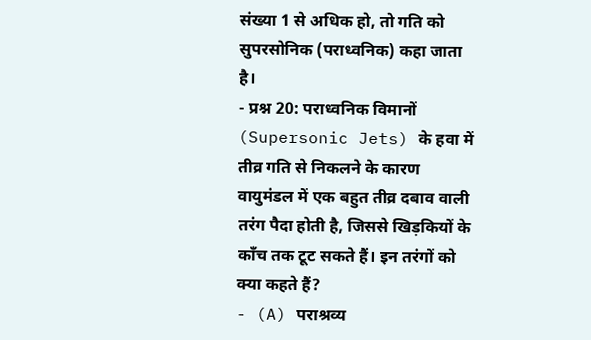संख्या 1 से अधिक हो, तो गति को सुपरसोनिक (पराध्वनिक) कहा जाता है।
- प्रश्न 20: पराध्वनिक विमानों (Supersonic Jets) के हवा में तीव्र गति से निकलने के कारण वायुमंडल में एक बहुत तीव्र दबाव वाली तरंग पैदा होती है, जिससे खिड़कियों के काँच तक टूट सकते हैं। इन तरंगों को क्या कहते हैं?
- (A) पराश्रव्य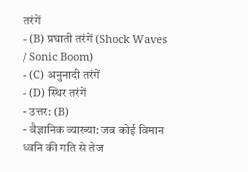तरंगें
- (B) प्रघाती तरंगें (Shock Waves / Sonic Boom)
- (C) अनुनादी तरंगें
- (D) स्थिर तरंगें
- उत्तर: (B)
- वैज्ञानिक व्याख्या: जब कोई विमान ध्वनि की गति से तेज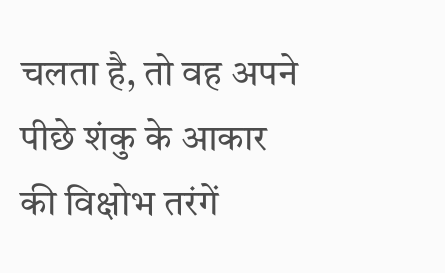चलता है, तो वह अपने पीछे शंकु के आकार की विक्षोभ तरंगें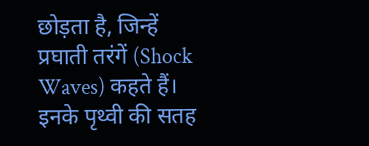छोड़ता है, जिन्हें प्रघाती तरंगें (Shock Waves) कहते हैं। इनके पृथ्वी की सतह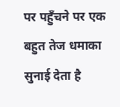पर पहुँचने पर एक बहुत तेज धमाका सुनाई देता है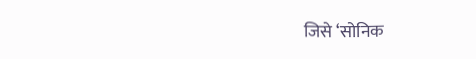जिसे ‘सोनिक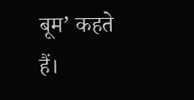बूम’ कहते हैं।